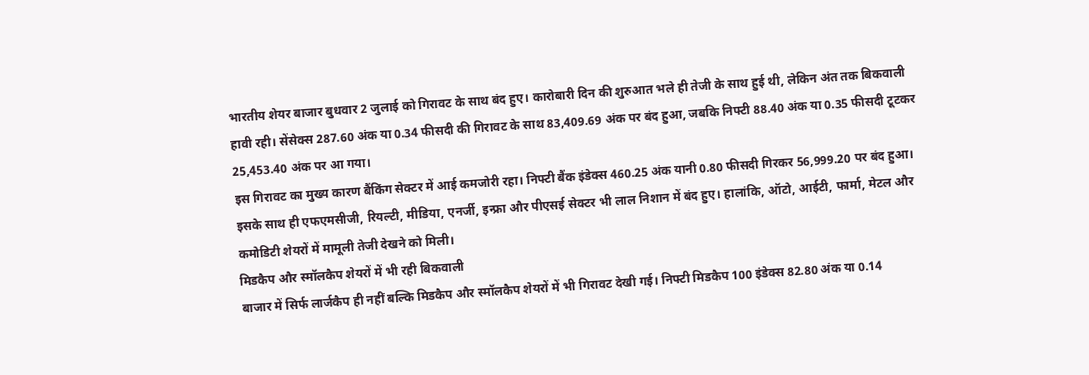भारतीय शेयर बाजार बुधवार 2 जुलाई को गिरावट के साथ बंद हुए। कारोबारी दिन की शुरुआत भले ही तेजी के साथ हुई थी, लेकिन अंत तक बिकवाली हावी रही। सेंसेक्स 287.60 अंक या 0.34 फीसदी की गिरावट के साथ 83,409.69 अंक पर बंद हुआ, जबकि निफ्टी 88.40 अंक या 0.35 फीसदी टूटकर 25,453.40 अंक पर आ गया।
इस गिरावट का मुख्य कारण बैंकिंग सेक्टर में आई कमजोरी रहा। निफ्टी बैंक इंडेक्स 460.25 अंक यानी 0.80 फीसदी गिरकर 56,999.20 पर बंद हुआ। इसके साथ ही एफएमसीजी, रियल्टी, मीडिया, एनर्जी, इन्फ्रा और पीएसई सेक्टर भी लाल निशान में बंद हुए। हालांकि, ऑटो, आईटी, फार्मा, मेटल और कमोडिटी शेयरों में मामूली तेजी देखने को मिली।
मिडकैप और स्मॉलकैप शेयरों में भी रही बिकवाली
बाजार में सिर्फ लार्जकैप ही नहीं बल्कि मिडकैप और स्मॉलकैप शेयरों में भी गिरावट देखी गई। निफ्टी मिडकैप 100 इंडेक्स 82.80 अंक या 0.14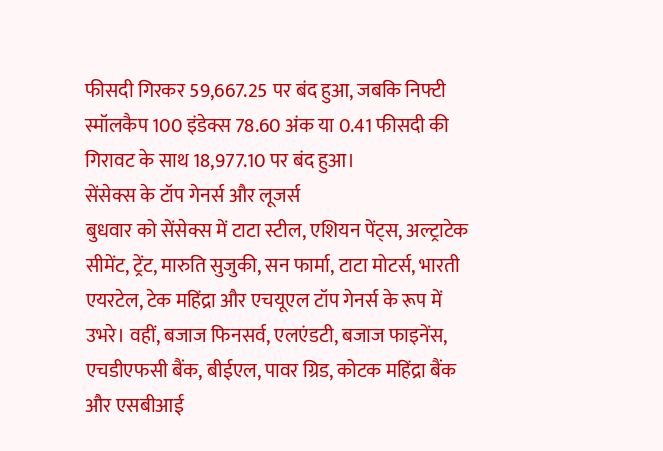फीसदी गिरकर 59,667.25 पर बंद हुआ, जबकि निफ्टी स्मॉलकैप 100 इंडेक्स 78.60 अंक या 0.41 फीसदी की गिरावट के साथ 18,977.10 पर बंद हुआ।
सेंसेक्स के टॉप गेनर्स और लूजर्स
बुधवार को सेंसेक्स में टाटा स्टील, एशियन पेंट्स, अल्ट्राटेक सीमेंट, ट्रेंट, मारुति सुजुकी, सन फार्मा, टाटा मोटर्स, भारती एयरटेल, टेक महिंद्रा और एचयूएल टॉप गेनर्स के रूप में उभरे। वहीं, बजाज फिनसर्व, एलएंडटी, बजाज फाइनेंस, एचडीएफसी बैंक, बीईएल, पावर ग्रिड, कोटक महिंद्रा बैंक और एसबीआई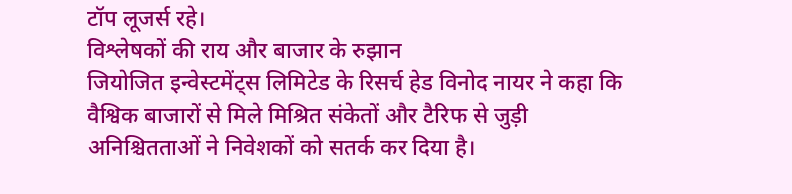टॉप लूजर्स रहे।
विश्लेषकों की राय और बाजार के रुझान
जियोजित इन्वेस्टमेंट्स लिमिटेड के रिसर्च हेड विनोद नायर ने कहा कि वैश्विक बाजारों से मिले मिश्रित संकेतों और टैरिफ से जुड़ी अनिश्चितताओं ने निवेशकों को सतर्क कर दिया है।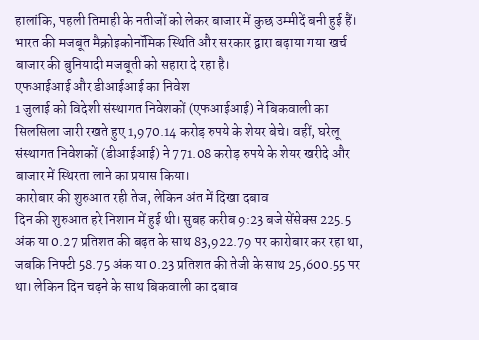हालांकि, पहली तिमाही के नतीजों को लेकर बाजार में कुछ उम्मीदें बनी हुई हैं। भारत की मजबूत मैक्रोइकोनॉमिक स्थिति और सरकार द्वारा बढ़ाया गया खर्च बाजार की बुनियादी मजबूती को सहारा दे रहा है।
एफआईआई और डीआईआई का निवेश
1 जुलाई को विदेशी संस्थागत निवेशकों (एफआईआई) ने बिकवाली का सिलसिला जारी रखते हुए 1,970.14 करोड़ रुपये के शेयर बेचे। वहीं, घरेलू संस्थागत निवेशकों (डीआईआई) ने 771.08 करोड़ रुपये के शेयर खरीदे और बाजार में स्थिरता लाने का प्रयास किया।
कारोबार की शुरुआत रही तेज, लेकिन अंत में दिखा दबाव
दिन की शुरुआत हरे निशान में हुई थी। सुबह करीब 9:23 बजे सेंसेक्स 225.5 अंक या 0.27 प्रतिशत की बढ़त के साथ 83,922.79 पर कारोबार कर रहा था, जबकि निफ्टी 58.75 अंक या 0.23 प्रतिशत की तेजी के साथ 25,600.55 पर था। लेकिन दिन चढ़ने के साथ बिकवाली का दबाव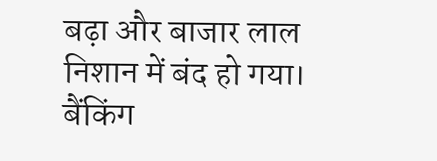बढ़ा और बाजार लाल निशान में बंद हो गया।
बैंकिंग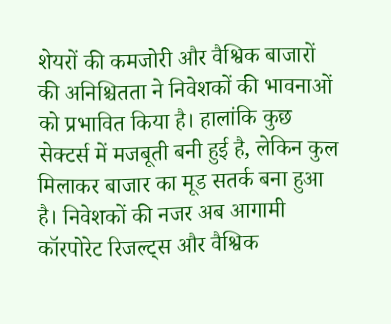शेयरों की कमजोरी और वैश्विक बाजारों की अनिश्चितता ने निवेशकों की भावनाओं को प्रभावित किया है। हालांकि कुछ सेक्टर्स में मजबूती बनी हुई है, लेकिन कुल मिलाकर बाजार का मूड सतर्क बना हुआ है। निवेशकों की नजर अब आगामी कॉरपोरेट रिजल्ट्स और वैश्विक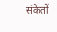संकेतों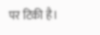पर टिकी है।